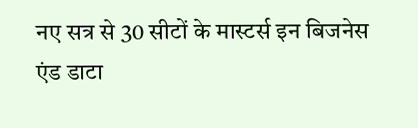नए सत्र से 30 सीटों के मास्टर्स इन बिजनेस एंड डाटा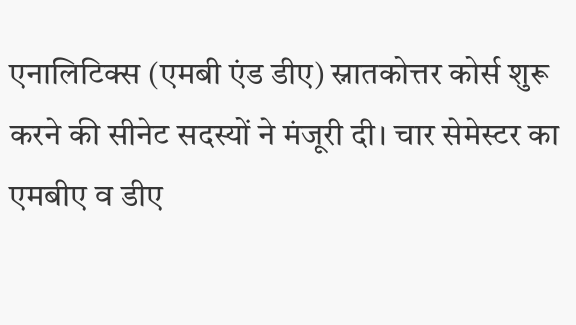एनालिटिक्स (एमबी एंड डीए) स्नातकोत्तर कोर्स शुरू करने की सीनेट सदस्यों ने मंजूरी दी। चार सेमेस्टर का एमबीए व डीए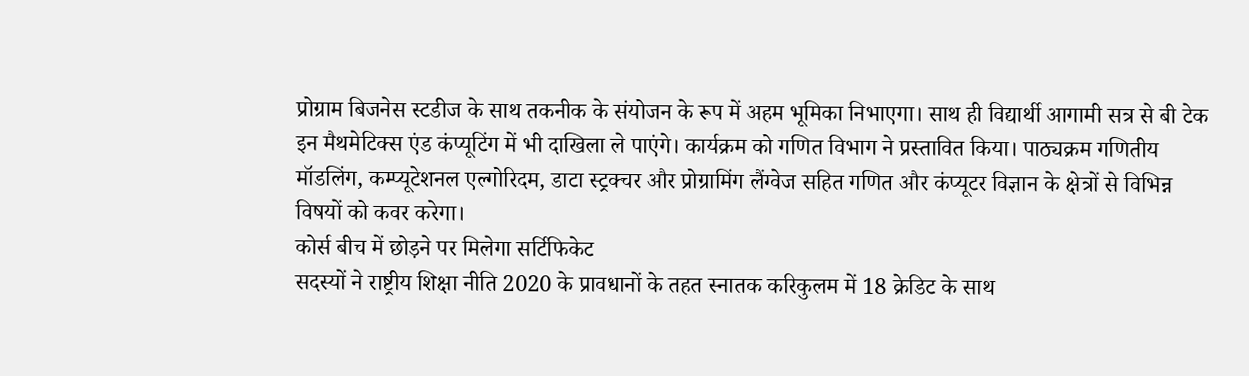प्रोग्राम बिजनेस स्टडीज के साथ तकनीक के संयोजन के रूप में अहम भूमिका निभाएगा। साथ ही विद्यार्थी आगामी सत्र से बी टेक इन मैथमेटिक्स एंड कंप्यूटिंग में भी दाखिला ले पाएंगे। कार्यक्रम को गणित विभाग ने प्रस्तावित किया। पाठ्यक्रम गणितीय मॉडलिंग, कम्प्यूटेशनल एल्गोरिदम, डाटा स्ट्रक्चर और प्रोग्रामिंग लैंग्वेज सहित गणित और कंप्यूटर विज्ञान के क्षेत्रों से विभिन्न विषयों को कवर करेगा।
कोर्स बीच में छोड़ने पर मिलेगा सर्टिफिकेट
सदस्यों ने राष्ट्रीय शिक्षा नीति 2020 के प्रावधानों के तहत स्नातक करिकुलम में 18 क्रेडिट के साथ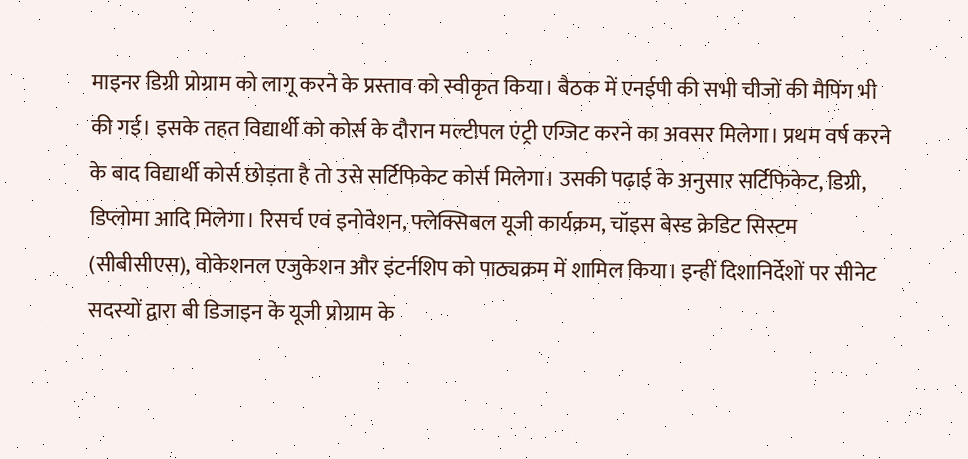माइनर डिग्री प्रोग्राम को लागू करने के प्रस्ताव को स्वीकृत किया। बैठक में एनईपी की सभी चीजों की मैपिंग भी की गई। इसके तहत विद्यार्थी को कोर्स के दौरान मल्टीपल एंट्री एग्जिट करने का अवसर मिलेगा। प्रथम वर्ष करने के बाद विद्यार्थी कोर्स छोड़ता है तो उसे सर्टिफिकेट कोर्स मिलेगा। उसकी पढ़ाई के अनुसार सर्टिफिकेट, डिग्री, डिप्लोमा आदि मिलेगा। रिसर्च एवं इनोवेशन, फ्लेक्सिबल यूजी कार्यक्रम, चॉइस बेस्ड क्रेडिट सिस्टम (सीबीसीएस), वोकेशनल एजुकेशन और इंटर्नशिप को पाठ्यक्रम में शामिल किया। इन्हीं दिशानिर्देशों पर सीनेट सदस्यों द्वारा बी डिजाइन के यूजी प्रोग्राम के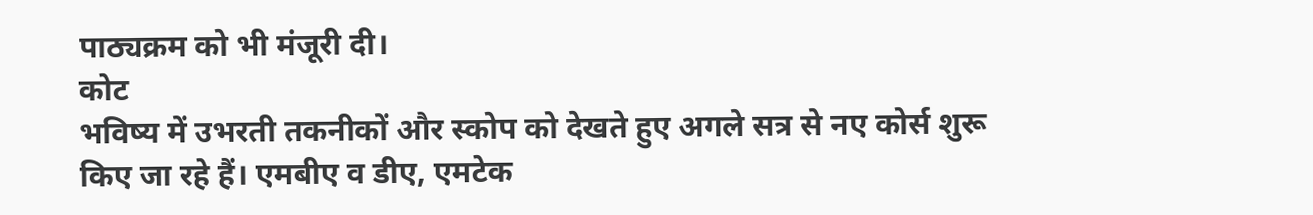पाठ्यक्रम को भी मंजूरी दी।
कोट
भविष्य में उभरती तकनीकों और स्कोप को देखते हुए अगले सत्र से नए कोर्स शुरू किए जा रहे हैं। एमबीए व डीए, एमटेक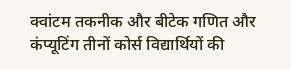क्वांटम तकनीक और बीटेक गणित और कंप्यूटिंग तीनों कोर्स विद्यार्थियों की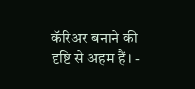कॅरिअर बनाने की दृष्टि से अहम हैं। -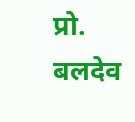प्रो. बलदेव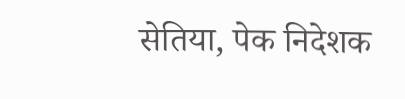सेतिया, पेक निदेशक